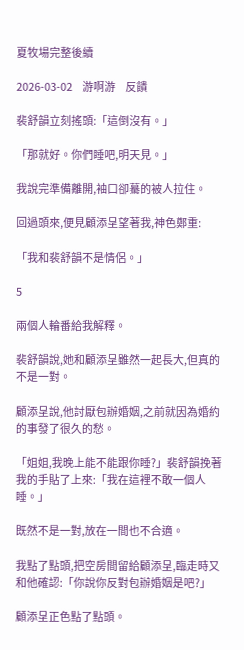夏牧場完整後續

2026-03-02     游啊游     反饋

裴舒韻立刻搖頭:「這倒沒有。」

「那就好。你們睡吧,明天見。」

我說完準備離開,袖口卻驀的被人拉住。

回過頭來,便見顧添呈望著我,神色鄭重:

「我和裴舒韻不是情侶。」

5

兩個人輪番給我解釋。

裴舒韻說,她和顧添呈雖然一起長大,但真的不是一對。

顧添呈說,他討厭包辦婚姻,之前就因為婚約的事發了很久的愁。

「姐姐,我晚上能不能跟你睡?」裴舒韻挽著我的手貼了上來:「我在這裡不敢一個人睡。」

既然不是一對,放在一間也不合適。

我點了點頭,把空房間留給顧添呈,臨走時又和他確認:「你說你反對包辦婚姻是吧?」

顧添呈正色點了點頭。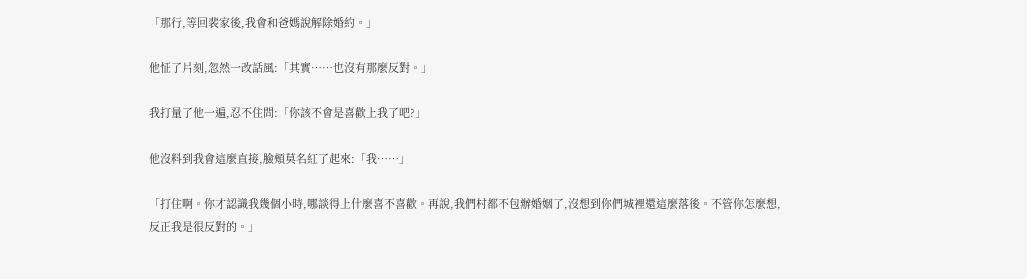「那行,等回裴家後,我會和爸媽說解除婚約。」

他怔了片刻,忽然一改話風:「其實……也沒有那麼反對。」

我打量了他一遍,忍不住問:「你該不會是喜歡上我了吧?」

他沒料到我會這麼直接,臉頰莫名紅了起來:「我……」

「打住啊。你才認識我幾個小時,哪談得上什麼喜不喜歡。再說,我們村都不包辦婚姻了,沒想到你們城裡還這麼落後。不管你怎麼想,反正我是很反對的。」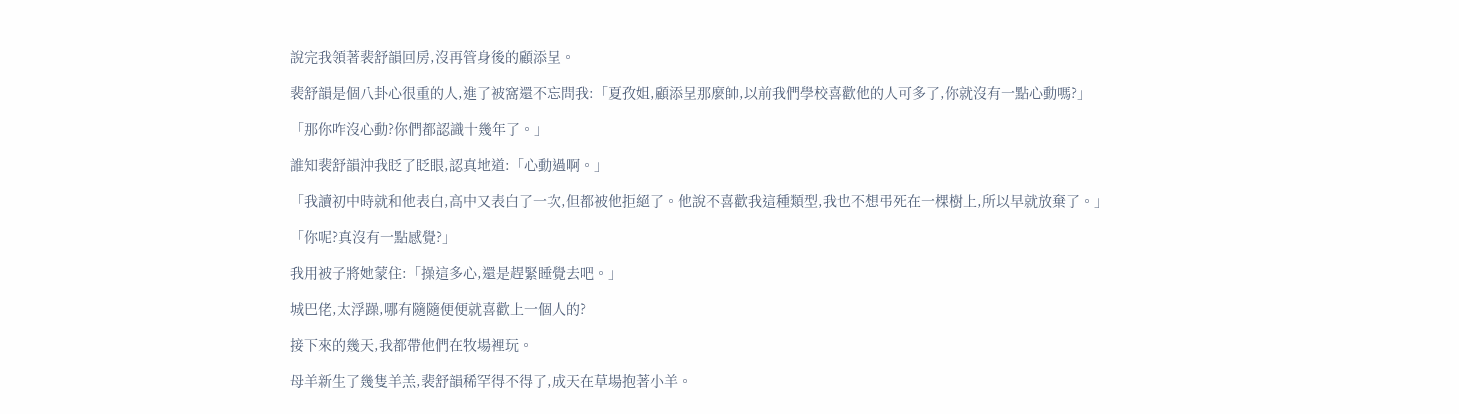說完我領著裴舒韻回房,沒再管身後的顧添呈。

裴舒韻是個八卦心很重的人,進了被窩還不忘問我:「夏孜姐,顧添呈那麼帥,以前我們學校喜歡他的人可多了,你就沒有一點心動嗎?」

「那你咋沒心動?你們都認識十幾年了。」

誰知裴舒韻沖我眨了眨眼,認真地道:「心動過啊。」

「我讀初中時就和他表白,高中又表白了一次,但都被他拒絕了。他說不喜歡我這種類型,我也不想弔死在一棵樹上,所以早就放棄了。」

「你呢?真沒有一點感覺?」

我用被子將她蒙住:「操這多心,還是趕緊睡覺去吧。」

城巴佬,太浮躁,哪有隨隨便便就喜歡上一個人的?

接下來的幾天,我都帶他們在牧場裡玩。

母羊新生了幾隻羊羔,裴舒韻稀罕得不得了,成天在草場抱著小羊。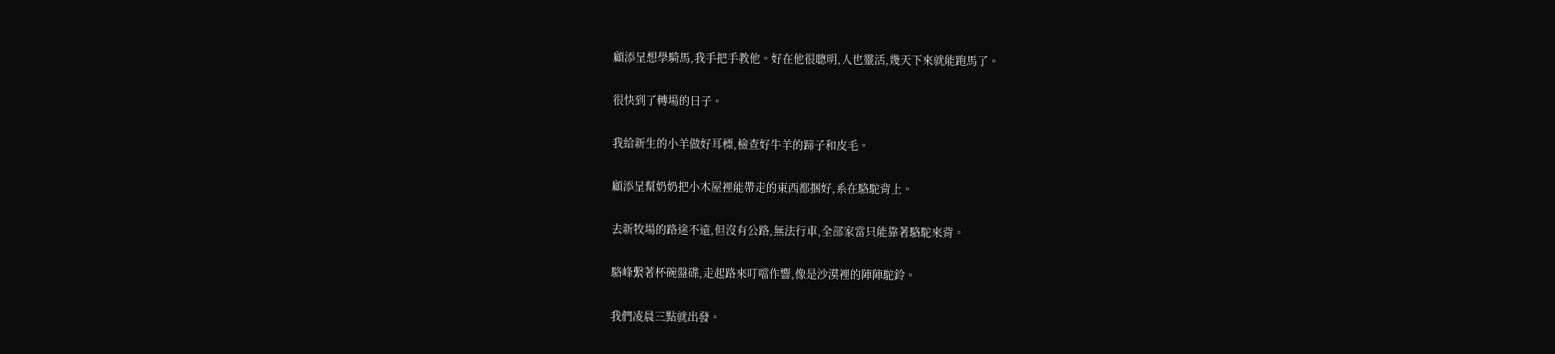顧添呈想學騎馬,我手把手教他。好在他很聰明,人也靈活,幾天下來就能跑馬了。

很快到了轉場的日子。

我給新生的小羊做好耳標,檢查好牛羊的蹄子和皮毛。

顧添呈幫奶奶把小木屋裡能帶走的東西都捆好,系在駱駝背上。

去新牧場的路途不遠,但沒有公路,無法行車,全部家當只能靠著駱駝來背。

駱峰繫著杯碗盤碟,走起路來叮噹作響,像是沙漠裡的陣陣駝鈴。

我們凌晨三點就出發。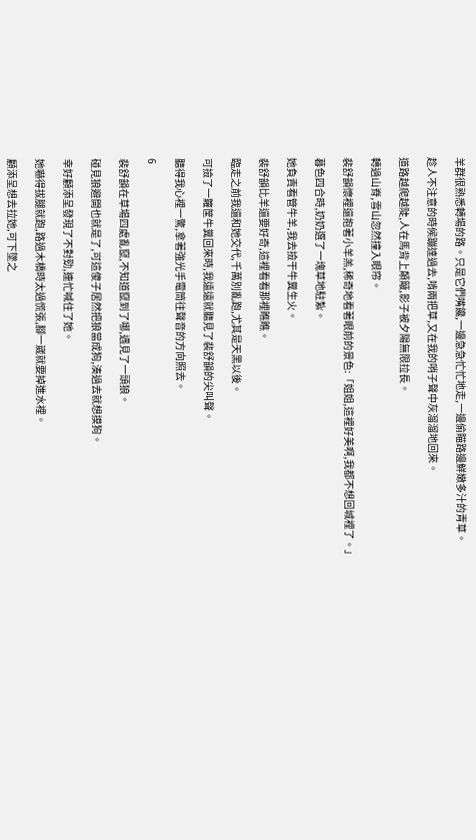羊群很熟悉轉場的路。只是它們嘴饞,一邊急急忙忙地走,一邊偷瞄路邊鮮嫩多汁的青草。

趁人不注意的時候蹦達過去,啃兩把草,又在我的哨子聲中灰溜溜地回來。

道路越爬越陡,人在馬背上顛簸,影子被夕陽無限拉長。

轉過山脊,雪山忽然撞入眼帘。

裴舒韻懷裡還抱著小羊羔,稀奇地看著眼前的景色:「姐姐,這裡好美啊,我都不想回城裡了。」

暮色四合時,奶奶選了一塊草地駐紮。

她負責看管牛羊,我去撿干牛糞生火。

裴舒韻比羊還要好奇,這裡看看那裡瞧瞧。

臨走之前我還和她交代,千萬別亂跑,尤其是天黑以後。

可撿了一籮筐牛糞回來時,我遠遠就聽見了裴舒韻的尖叫聲。

聽得我心裡一驚,拿著強光手電筒往聲音的方向照去。

6

裴舒韻在草場四處亂竄,不知道竄到了哪,遇見了一頭狼。

碰見狼避開也就是了,可這傻子居然把狼當成狗,湊過去就想摸狗。

幸好顧添呈發現了不對勁,連忙喊住了她。

她嚇得拔腿就跑,路過木橋時太過慌張,腳一崴就要掉進水裡。

顧添呈想去拉她,可下墜之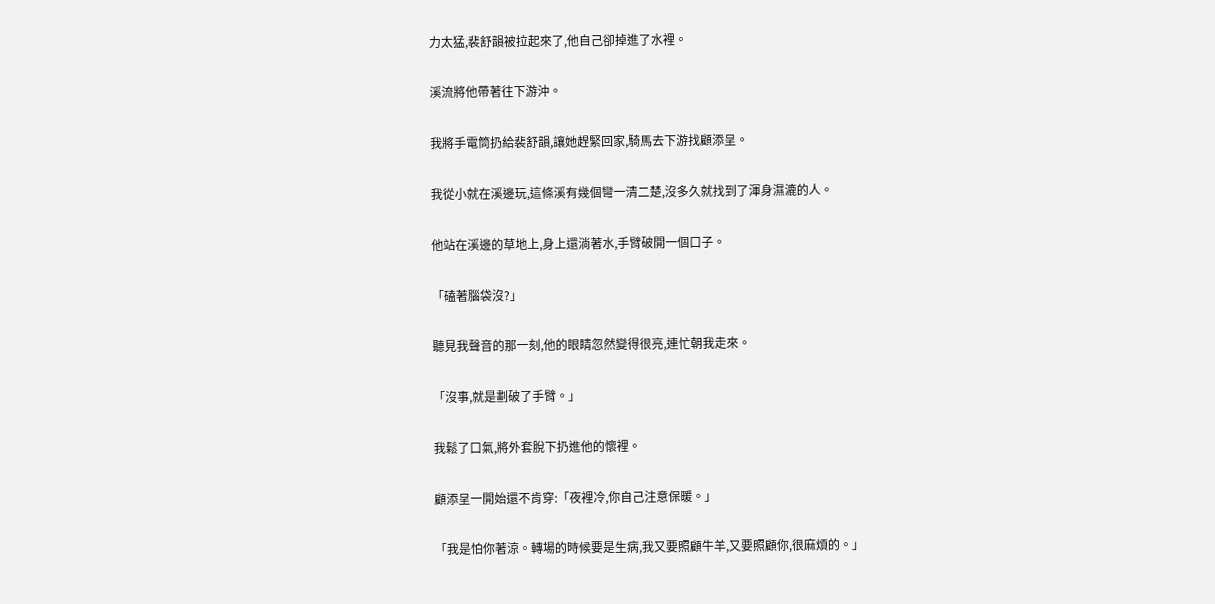力太猛,裴舒韻被拉起來了,他自己卻掉進了水裡。

溪流將他帶著往下游沖。

我將手電筒扔給裴舒韻,讓她趕緊回家,騎馬去下游找顧添呈。

我從小就在溪邊玩,這條溪有幾個彎一清二楚,沒多久就找到了渾身濕漉的人。

他站在溪邊的草地上,身上還淌著水,手臂破開一個口子。

「磕著腦袋沒?」

聽見我聲音的那一刻,他的眼睛忽然變得很亮,連忙朝我走來。

「沒事,就是劃破了手臂。」

我鬆了口氣,將外套脫下扔進他的懷裡。

顧添呈一開始還不肯穿:「夜裡冷,你自己注意保暖。」

「我是怕你著涼。轉場的時候要是生病,我又要照顧牛羊,又要照顧你,很麻煩的。」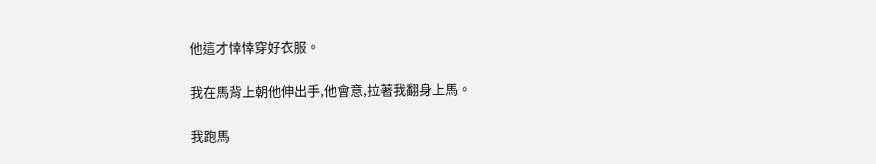他這才悻悻穿好衣服。

我在馬背上朝他伸出手,他會意,拉著我翻身上馬。

我跑馬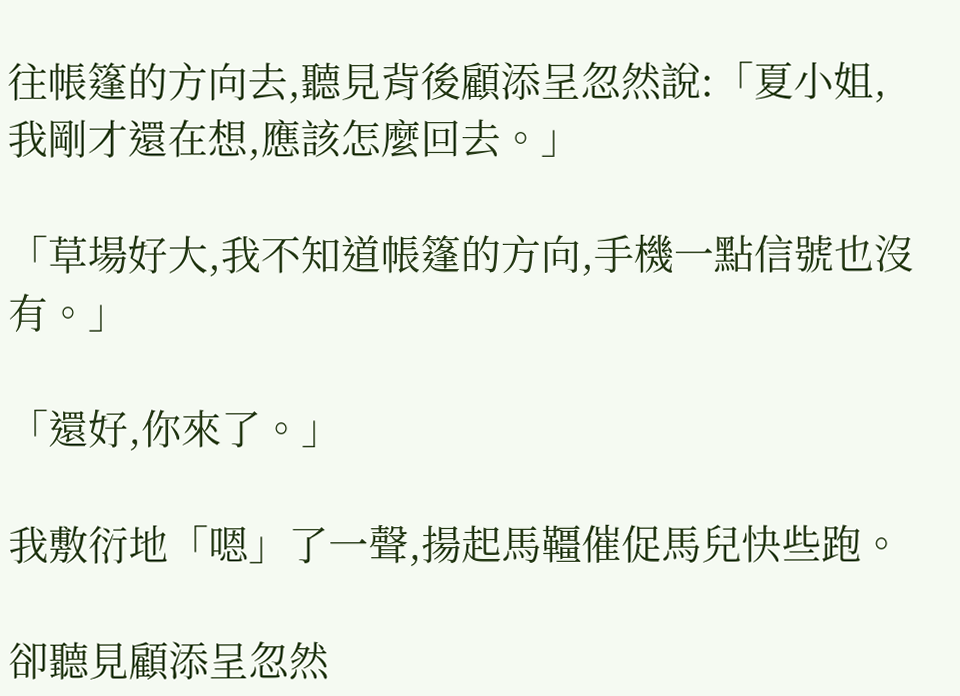往帳篷的方向去,聽見背後顧添呈忽然說:「夏小姐,我剛才還在想,應該怎麼回去。」

「草場好大,我不知道帳篷的方向,手機一點信號也沒有。」

「還好,你來了。」

我敷衍地「嗯」了一聲,揚起馬韁催促馬兒快些跑。

卻聽見顧添呈忽然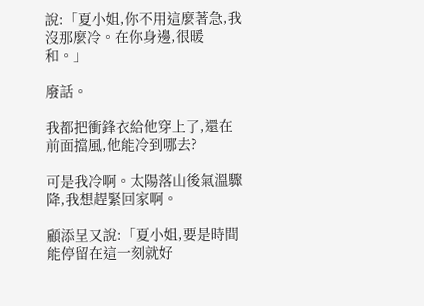說:「夏小姐,你不用這麼著急,我沒那麼冷。在你身邊,很暖和。」

廢話。

我都把衝鋒衣給他穿上了,還在前面擋風,他能冷到哪去?

可是我冷啊。太陽落山後氣溫驟降,我想趕緊回家啊。

顧添呈又說:「夏小姐,要是時間能停留在這一刻就好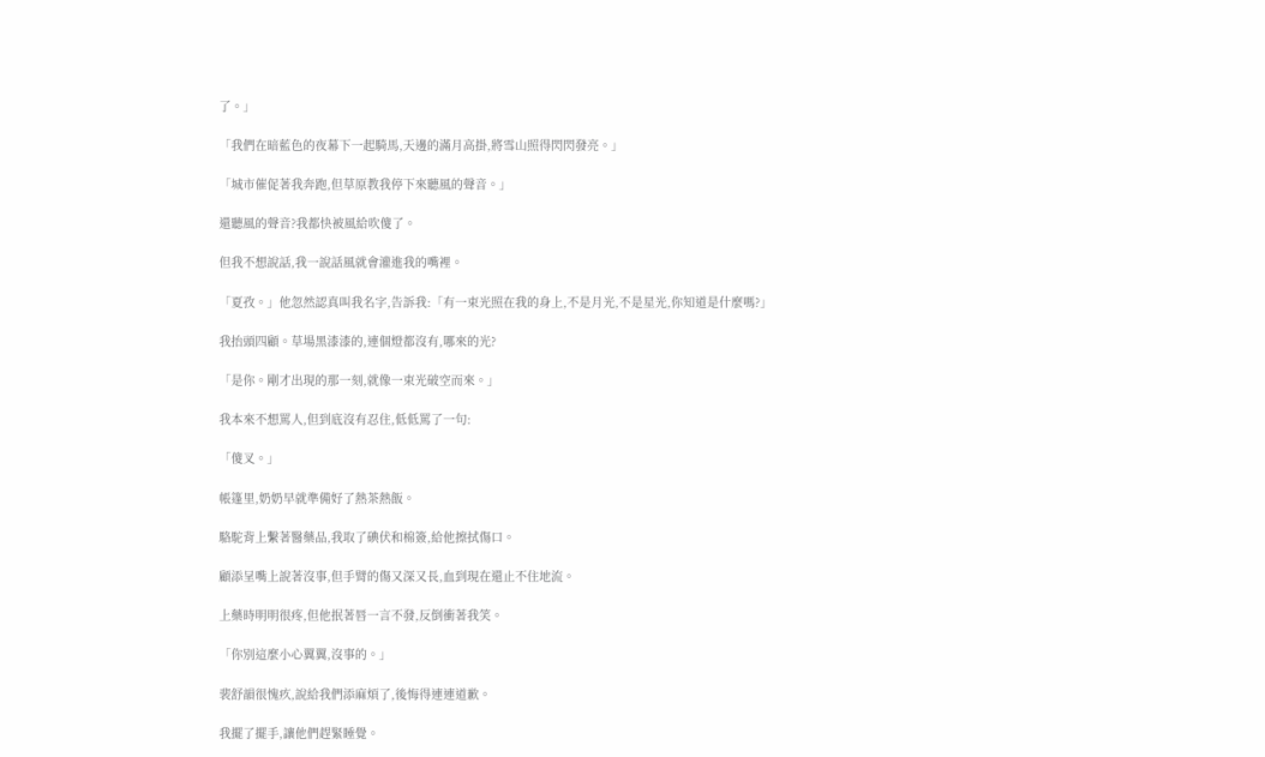了。」

「我們在暗藍色的夜幕下一起騎馬,天邊的滿月高掛,將雪山照得閃閃發亮。」

「城市催促著我奔跑,但草原教我停下來聽風的聲音。」

還聽風的聲音?我都快被風給吹傻了。

但我不想說話,我一說話風就會灌進我的嘴裡。

「夏孜。」他忽然認真叫我名字,告訴我:「有一束光照在我的身上,不是月光,不是星光,你知道是什麼嗎?」

我抬頭四顧。草場黑漆漆的,連個燈都沒有,哪來的光?

「是你。剛才出現的那一刻,就像一束光破空而來。」

我本來不想罵人,但到底沒有忍住,低低罵了一句:

「傻叉。」

帳篷里,奶奶早就準備好了熱茶熱飯。

駱駝背上繫著醫藥品,我取了碘伏和棉簽,給他擦拭傷口。

顧添呈嘴上說著沒事,但手臂的傷又深又長,血到現在還止不住地流。

上藥時明明很疼,但他抿著唇一言不發,反倒衝著我笑。

「你別這麼小心翼翼,沒事的。」

裴舒韻很愧疚,說給我們添麻煩了,後悔得連連道歉。

我擺了擺手,讓他們趕緊睡覺。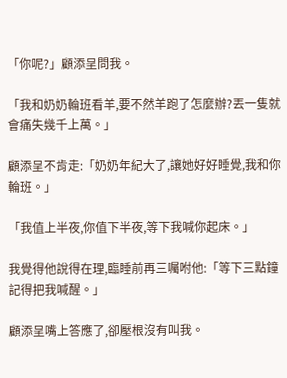「你呢?」顧添呈問我。

「我和奶奶輪班看羊,要不然羊跑了怎麼辦?丟一隻就會痛失幾千上萬。」

顧添呈不肯走:「奶奶年紀大了,讓她好好睡覺,我和你輪班。」

「我值上半夜,你值下半夜,等下我喊你起床。」

我覺得他說得在理,臨睡前再三囑咐他:「等下三點鐘記得把我喊醒。」

顧添呈嘴上答應了,卻壓根沒有叫我。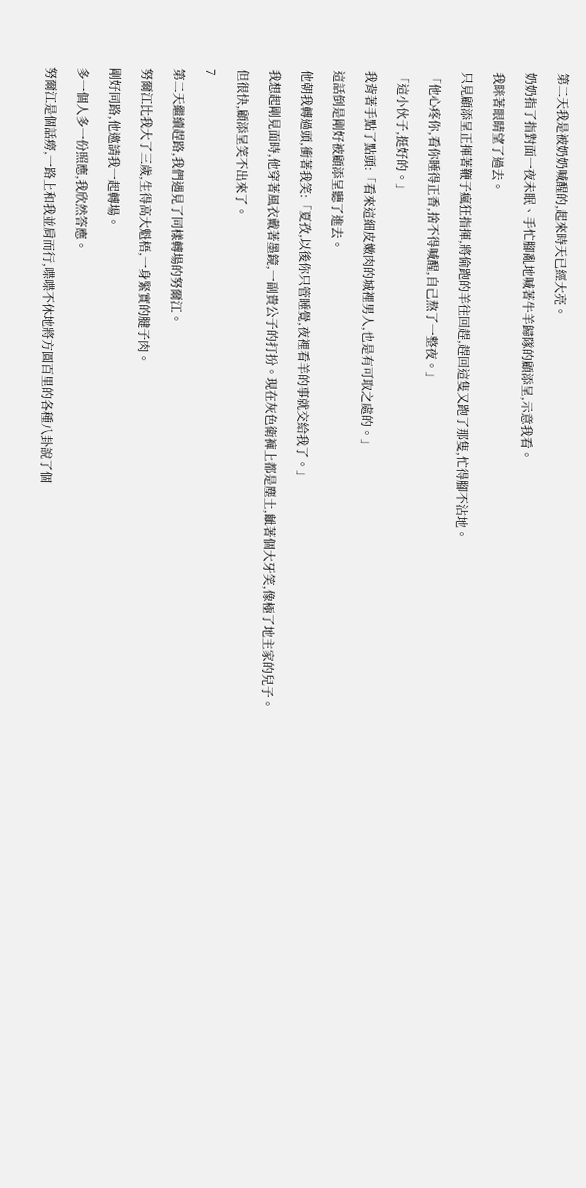第二天我是被奶奶喊醒的,起來時天已經大亮。

奶奶指了指對面一夜未眠、手忙腳亂地喊著牛羊歸隊的顧添呈,示意我看。

我眯著眼睛望了過去。

只見顧添呈正揮著鞭子瘋狂指揮,將偷跑的羊往回趕,趕回這隻又跑了那隻,忙得腳不沾地。

「他心疼你,看你睡得正香,捨不得喊醒,自己熬了一整夜。」

「這小伙子,挺好的。」

我背著手點了點頭:「看來這細皮嫩肉的城裡男人,也是有可取之處的。」

這話倒是剛好被顧添呈聽了進去。

他朝我轉過頭,衝著我笑:「夏孜,以後你只管睡覺,夜裡看羊的事就交給我了。」

我想起剛見面時,他穿著風衣戴著墨鏡,一副貴公子的打扮。現在灰色衛褲上都是塵土,齜著個大牙笑,像極了地主家的兒子。

但很快,顧添呈笑不出來了。

7

第二天繼續趕路,我們遇見了同樣轉場的努爾江。

努爾江比我大了三歲,生得高大魁梧,一身緊實的腱子肉。

剛好同路,他邀請我一起轉場。

多一個人多一份照應,我欣然答應。

努爾江是個話癆,一路上和我並肩而行,喋喋不休地將方圓百里的各種八卦說了個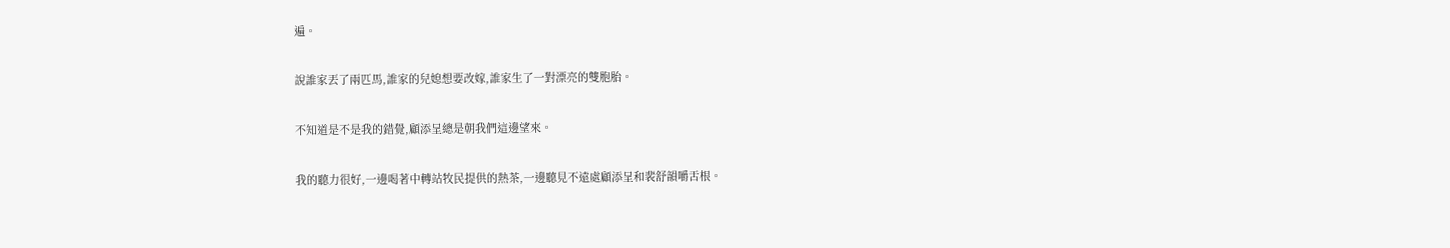遍。

說誰家丟了兩匹馬,誰家的兒媳想要改嫁,誰家生了一對漂亮的雙胞胎。

不知道是不是我的錯覺,顧添呈總是朝我們這邊望來。

我的聽力很好,一邊喝著中轉站牧民提供的熱茶,一邊聽見不遠處顧添呈和裴舒韻嚼舌根。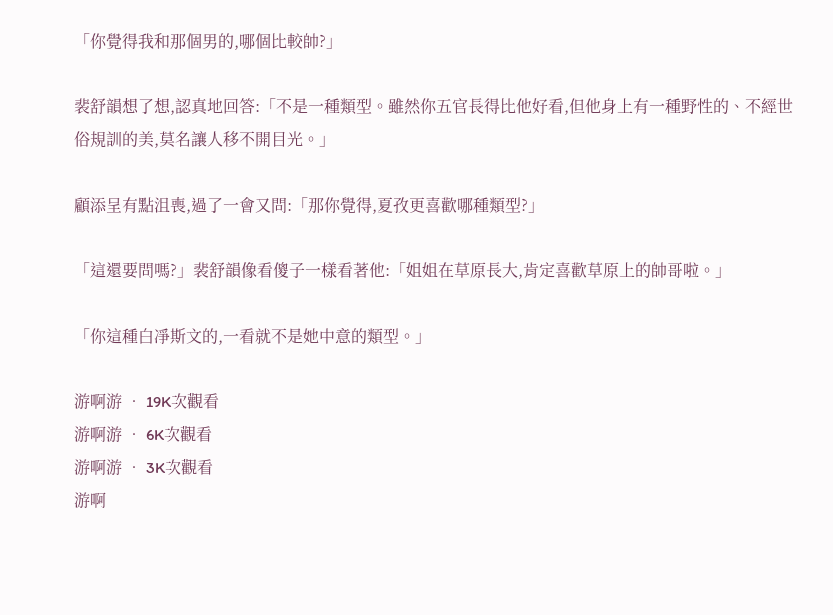「你覺得我和那個男的,哪個比較帥?」

裴舒韻想了想,認真地回答:「不是一種類型。雖然你五官長得比他好看,但他身上有一種野性的、不經世俗規訓的美,莫名讓人移不開目光。」

顧添呈有點沮喪,過了一會又問:「那你覺得,夏孜更喜歡哪種類型?」

「這還要問嗎?」裴舒韻像看傻子一樣看著他:「姐姐在草原長大,肯定喜歡草原上的帥哥啦。」

「你這種白凈斯文的,一看就不是她中意的類型。」

游啊游 • 19K次觀看
游啊游 • 6K次觀看
游啊游 • 3K次觀看
游啊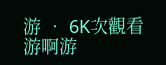游 • 6K次觀看
游啊游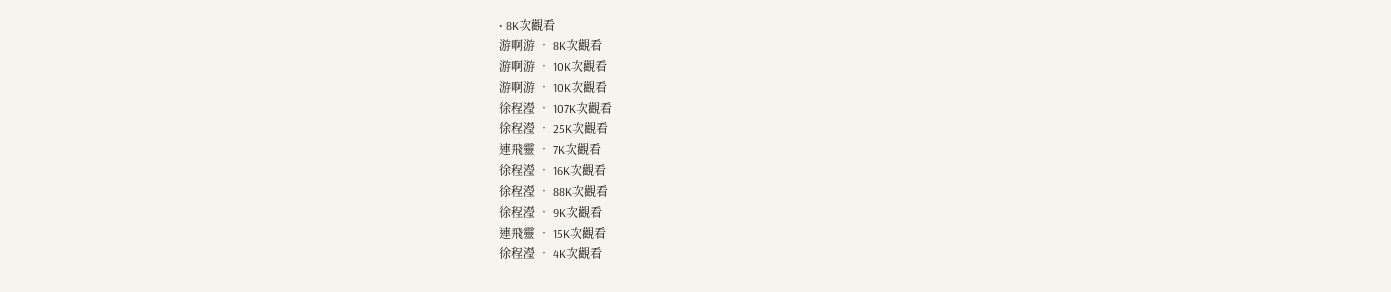• 8K次觀看
游啊游 • 8K次觀看
游啊游 • 10K次觀看
游啊游 • 10K次觀看
徐程瀅 • 107K次觀看
徐程瀅 • 25K次觀看
連飛靈 • 7K次觀看
徐程瀅 • 16K次觀看
徐程瀅 • 88K次觀看
徐程瀅 • 9K次觀看
連飛靈 • 15K次觀看
徐程瀅 • 4K次觀看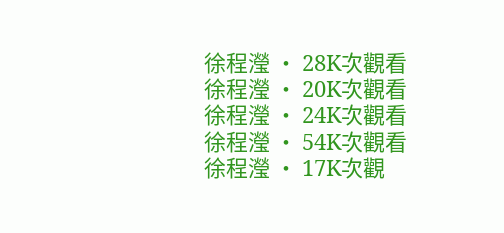徐程瀅 • 28K次觀看
徐程瀅 • 20K次觀看
徐程瀅 • 24K次觀看
徐程瀅 • 54K次觀看
徐程瀅 • 17K次觀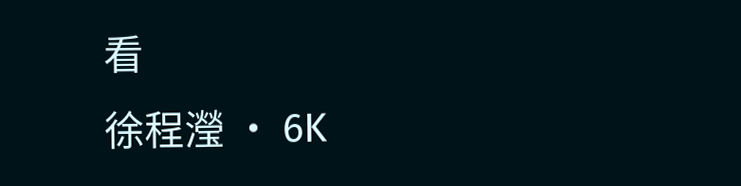看
徐程瀅 • 6K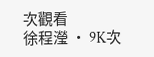次觀看
徐程瀅 • 9K次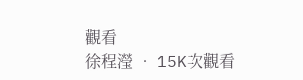觀看
徐程瀅 • 15K次觀看